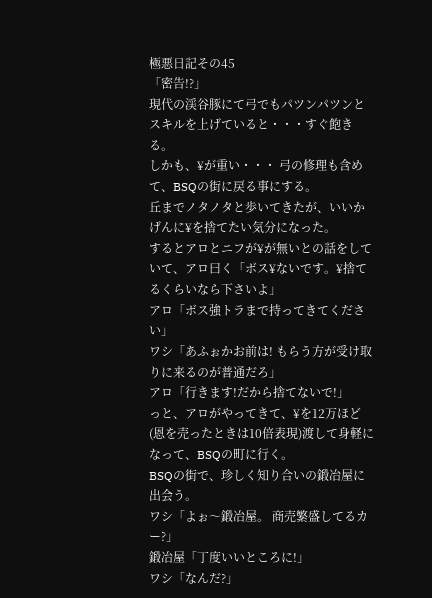極悪日記その45
「密告!?」
現代の渓谷豚にて弓でもパツンパツンとスキルを上げていると・・・すぐ飽きる。
しかも、¥が重い・・・ 弓の修理も含めて、BSQの街に戻る事にする。
丘までノタノタと歩いてきたが、いいかげんに¥を捨てたい気分になった。
するとアロとニフが¥が無いとの話をしていて、アロ曰く「ボス¥ないです。¥捨てるくらいなら下さいよ」
アロ「ボス強トラまで持ってきてください」
ワシ「あふぉかお前は! もらう方が受け取りに来るのが普通だろ」
アロ「行きます!だから捨てないで!」
っと、アロがやってきて、¥を12万ほど(恩を売ったときは10倍表現)渡して身軽になって、BSQの町に行く。
BSQの街で、珍しく知り合いの鍛冶屋に出会う。
ワシ「よぉ〜鍛冶屋。 商売繁盛してるカー?」
鍛冶屋「丁度いいところに!」
ワシ「なんだ?」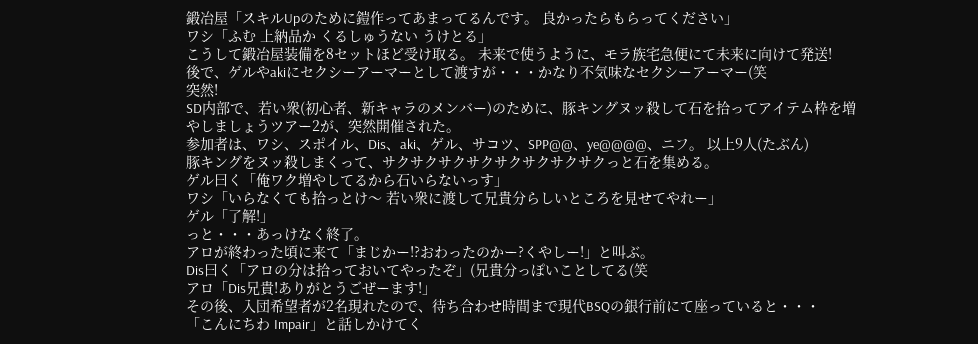鍛冶屋「スキルUpのために鎧作ってあまってるんです。 良かったらもらってください」
ワシ「ふむ 上納品か くるしゅうない うけとる」
こうして鍛冶屋装備を8セットほど受け取る。 未来で使うように、モラ族宅急便にて未来に向けて発送!
後で、ゲルやakiにセクシーアーマーとして渡すが・・・かなり不気味なセクシーアーマー(笑
突然!
SD内部で、若い衆(初心者、新キャラのメンバー)のために、豚キングヌッ殺して石を拾ってアイテム枠を増やしましょうツアー2が、突然開催された。
参加者は、ワシ、スポイル、Dis、aki、ゲル、サコツ、SPP@@、ye@@@@、ニフ。 以上9人(たぶん)
豚キングをヌッ殺しまくって、サクサクサクサクサクサクサクサクっと石を集める。
ゲル曰く「俺ワク増やしてるから石いらないっす」
ワシ「いらなくても拾っとけ〜 若い衆に渡して兄貴分らしいところを見せてやれー」
ゲル「了解!」
っと・・・あっけなく終了。
アロが終わった頃に来て「まじかー!?おわったのかー?くやしー!」と叫ぶ。
Dis曰く「アロの分は拾っておいてやったぞ」(兄貴分っぽいことしてる(笑
アロ「Dis兄貴!ありがとうごぜーます!」
その後、入団希望者が2名現れたので、待ち合わせ時間まで現代BSQの銀行前にて座っていると・・・
「こんにちわ Impair」と話しかけてく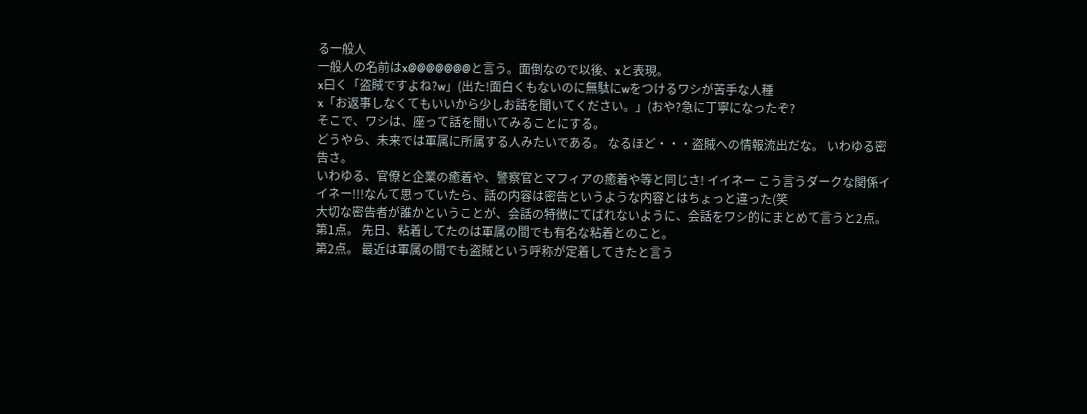る一般人
一般人の名前はx@@@@@@@と言う。面倒なので以後、xと表現。
x曰く「盗賊ですよね?w」(出た!面白くもないのに無駄にwをつけるワシが苦手な人種
x「お返事しなくてもいいから少しお話を聞いてください。」(おや?急に丁寧になったぞ?
そこで、ワシは、座って話を聞いてみることにする。
どうやら、未来では軍属に所属する人みたいである。 なるほど・・・盗賊への情報流出だな。 いわゆる密告さ。
いわゆる、官僚と企業の癒着や、警察官とマフィアの癒着や等と同じさ! イイネー こう言うダークな関係イイネー!!!なんて思っていたら、話の内容は密告というような内容とはちょっと違った(笑
大切な密告者が誰かということが、会話の特徴にてばれないように、会話をワシ的にまとめて言うと2点。
第1点。 先日、粘着してたのは軍属の間でも有名な粘着とのこと。
第2点。 最近は軍属の間でも盗賊という呼称が定着してきたと言う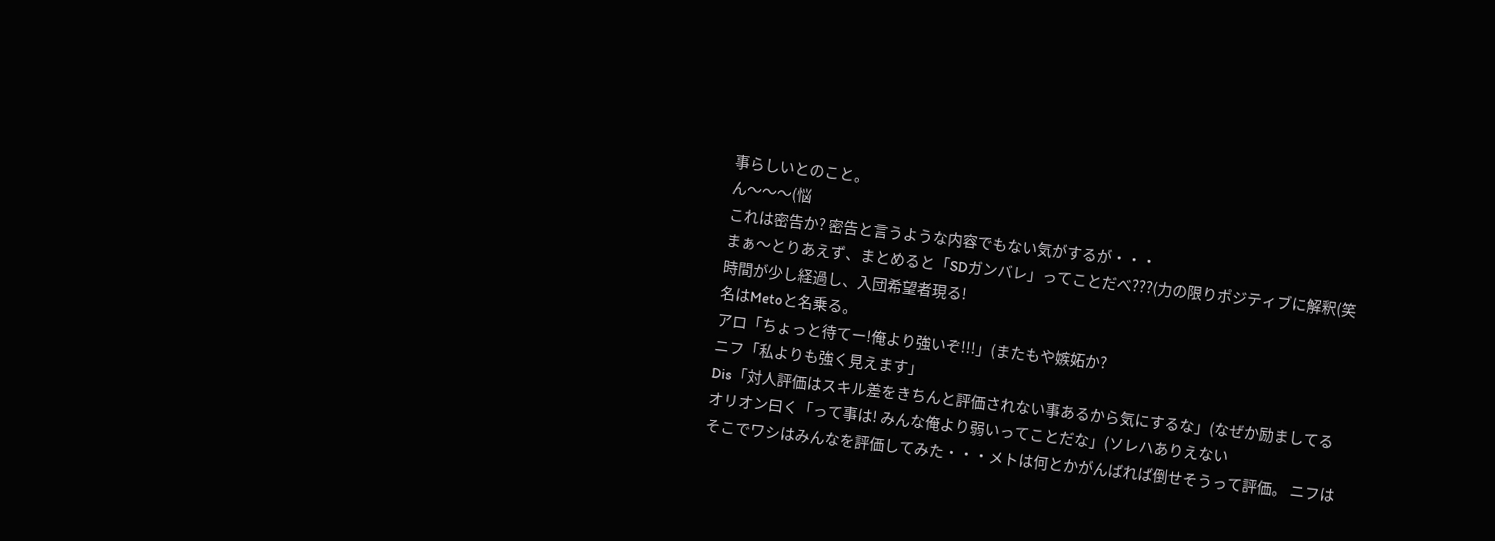事らしいとのこと。
ん〜〜〜(悩
これは密告か? 密告と言うような内容でもない気がするが・・・
まぁ〜とりあえず、まとめると「SDガンバレ」ってことだべ???(力の限りポジティブに解釈(笑
時間が少し経過し、入団希望者現る!
名はMetoと名乗る。
アロ「ちょっと待てー!俺より強いぞ!!!」(またもや嫉妬か?
ニフ「私よりも強く見えます」
Dis「対人評価はスキル差をきちんと評価されない事あるから気にするな」(なぜか励ましてる
オリオン曰く「って事は! みんな俺より弱いってことだな」(ソレハありえない
そこでワシはみんなを評価してみた・・・メトは何とかがんばれば倒せそうって評価。 ニフは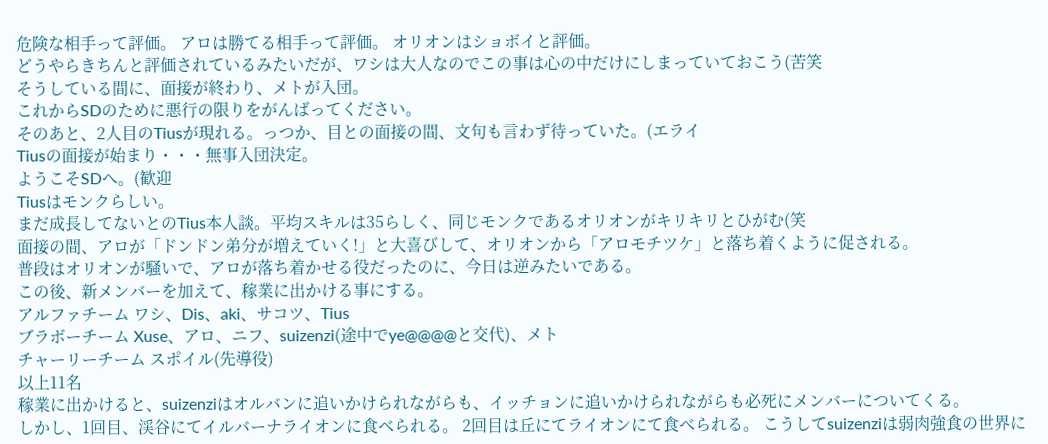危険な相手って評価。 アロは勝てる相手って評価。 オリオンはショボイと評価。
どうやらきちんと評価されているみたいだが、ワシは大人なのでこの事は心の中だけにしまっていておこう(苦笑
そうしている間に、面接が終わり、メトが入団。
これからSDのために悪行の限りをがんばってください。
そのあと、2人目のTiusが現れる。っつか、目との面接の間、文句も言わず待っていた。(エライ
Tiusの面接が始まり・・・無事入団決定。
ようこそSDへ。(歓迎
Tiusはモンクらしい。
まだ成長してないとのTius本人談。平均スキルは35らしく、同じモンクであるオリオンがキリキリとひがむ(笑
面接の間、アロが「ドンドン弟分が増えていく!」と大喜びして、オリオンから「アロモチツケ」と落ち着くように促される。
普段はオリオンが騒いで、アロが落ち着かせる役だったのに、今日は逆みたいである。
この後、新メンバーを加えて、稼業に出かける事にする。
アルファチーム ワシ、Dis、aki、サコツ、Tius
ブラボーチーム Xuse、アロ、ニフ、suizenzi(途中でye@@@@と交代)、メト
チャーリーチーム スポイル(先導役)
以上11名
稼業に出かけると、suizenziはオルバンに追いかけられながらも、イッチョンに追いかけられながらも必死にメンバーについてくる。
しかし、1回目、渓谷にてイルバーナライオンに食べられる。 2回目は丘にてライオンにて食べられる。 こうしてsuizenziは弱肉強食の世界に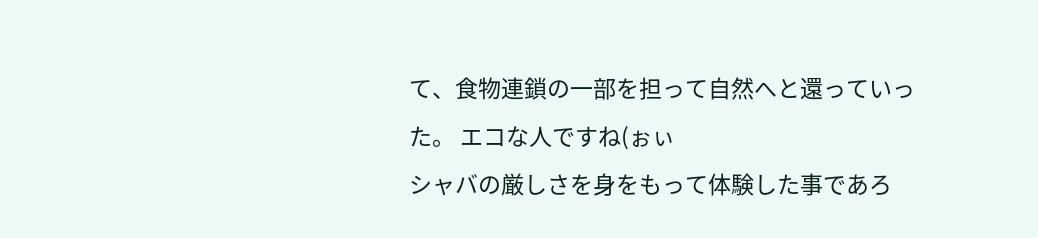て、食物連鎖の一部を担って自然へと還っていった。 エコな人ですね(ぉぃ
シャバの厳しさを身をもって体験した事であろ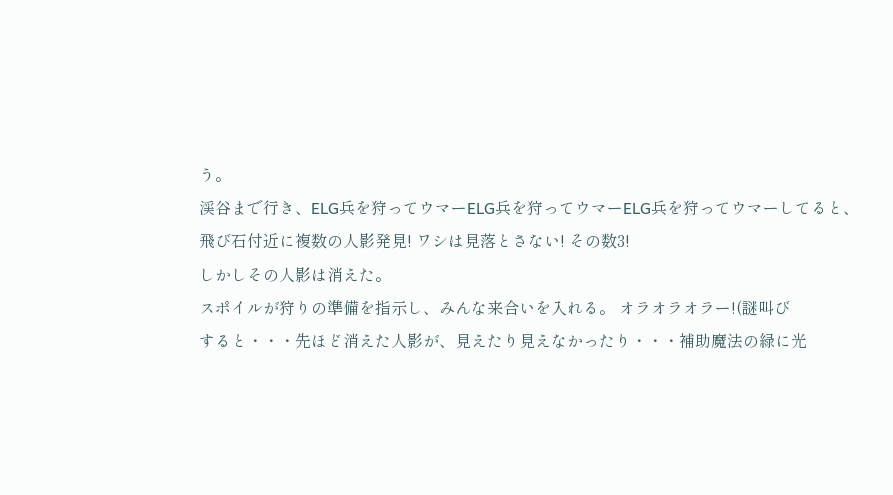う。
渓谷まで行き、ELG兵を狩ってウマーELG兵を狩ってウマーELG兵を狩ってウマーしてると、飛び石付近に複数の人影発見! ワシは見落とさない! その数3!
しかしその人影は消えた。
スポイルが狩りの準備を指示し、みんな来合いを入れる。 オラオラオラー!(謎叫び
すると・・・先ほど消えた人影が、見えたり見えなかったり・・・補助魔法の緑に光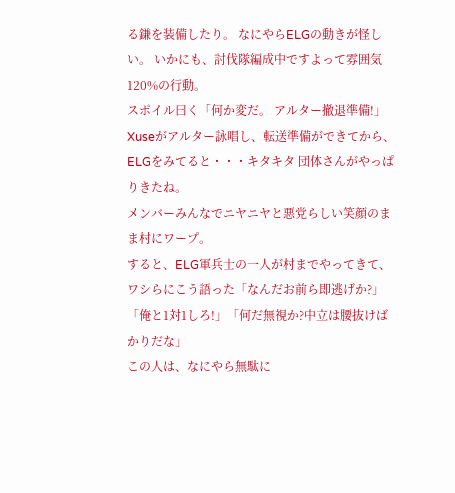る鎌を装備したり。 なにやらELGの動きが怪しい。 いかにも、討伐隊編成中ですよって雰囲気120%の行動。
スポイル曰く「何か変だ。 アルター撤退準備!」
Xuseがアルター詠唱し、転送準備ができてから、ELGをみてると・・・キタキタ 団体さんがやっぱりきたね。
メンバーみんなでニヤニヤと悪党らしい笑顔のまま村にワープ。
すると、ELG軍兵士の一人が村までやってきて、ワシらにこう語った「なんだお前ら即逃げか?」「俺と1対1しろ!」「何だ無視か?中立は腰抜けばかりだな」
この人は、なにやら無駄に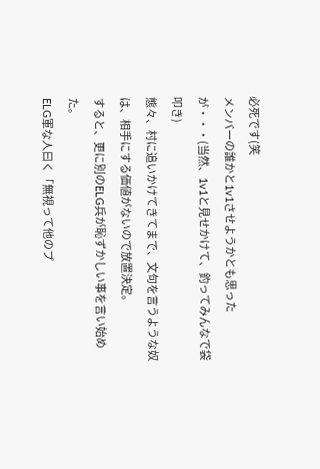必死です(笑
メンバーの誰かと1v1させようかとも思ったが・・・(当然、1v1と見せかけて、釣ってみんなで袋叩き)
態々、村に追いかけてきてまで、文句を言うような奴は、相手にする価値がないので放置決定。
すると、更に別のELG兵が恥ずかしい事を言い始めた。
ELG軍な人曰く「無視って他のプ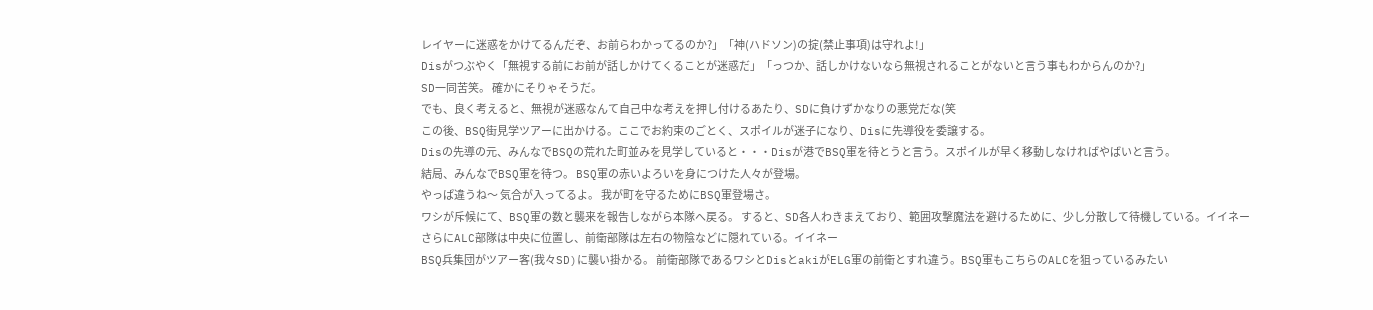レイヤーに迷惑をかけてるんだぞ、お前らわかってるのか?」「神(ハドソン)の掟(禁止事項)は守れよ!」
Disがつぶやく「無視する前にお前が話しかけてくることが迷惑だ」「っつか、話しかけないなら無視されることがないと言う事もわからんのか?」
SD一同苦笑。 確かにそりゃそうだ。
でも、良く考えると、無視が迷惑なんて自己中な考えを押し付けるあたり、SDに負けずかなりの悪党だな(笑
この後、BSQ街見学ツアーに出かける。ここでお約束のごとく、スポイルが迷子になり、Disに先導役を委譲する。
Disの先導の元、みんなでBSQの荒れた町並みを見学していると・・・Disが港でBSQ軍を待とうと言う。スポイルが早く移動しなければやばいと言う。
結局、みんなでBSQ軍を待つ。 BSQ軍の赤いよろいを身につけた人々が登場。
やっぱ違うね〜 気合が入ってるよ。 我が町を守るためにBSQ軍登場さ。
ワシが斥候にて、BSQ軍の数と襲来を報告しながら本隊へ戻る。 すると、SD各人わきまえており、範囲攻撃魔法を避けるために、少し分散して待機している。イイネー
さらにALC部隊は中央に位置し、前衛部隊は左右の物陰などに隠れている。イイネー
BSQ兵集団がツアー客(我々SD)に襲い掛かる。 前衛部隊であるワシとDisとakiがELG軍の前衛とすれ違う。BSQ軍もこちらのALCを狙っているみたい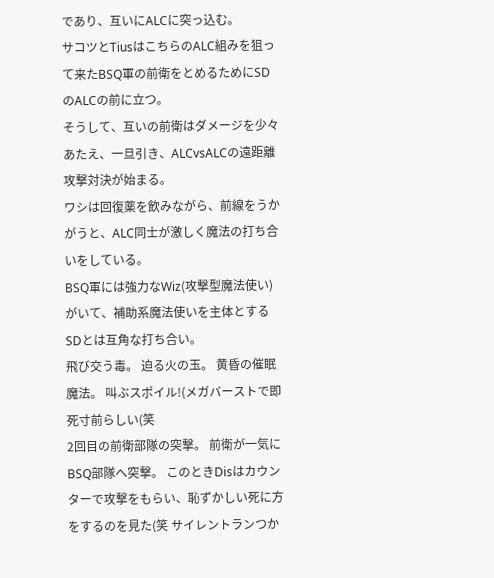であり、互いにALCに突っ込む。
サコツとTiusはこちらのALC組みを狙って来たBSQ軍の前衛をとめるためにSDのALCの前に立つ。
そうして、互いの前衛はダメージを少々あたえ、一旦引き、ALCvsALCの遠距離攻撃対決が始まる。
ワシは回復薬を飲みながら、前線をうかがうと、ALC同士が激しく魔法の打ち合いをしている。
BSQ軍には強力なWiz(攻撃型魔法使い)がいて、補助系魔法使いを主体とするSDとは互角な打ち合い。
飛び交う毒。 迫る火の玉。 黄昏の催眠魔法。 叫ぶスポイル!(メガバーストで即死寸前らしい(笑
2回目の前衛部隊の突撃。 前衛が一気にBSQ部隊へ突撃。 このときDisはカウンターで攻撃をもらい、恥ずかしい死に方をするのを見た(笑 サイレントランつか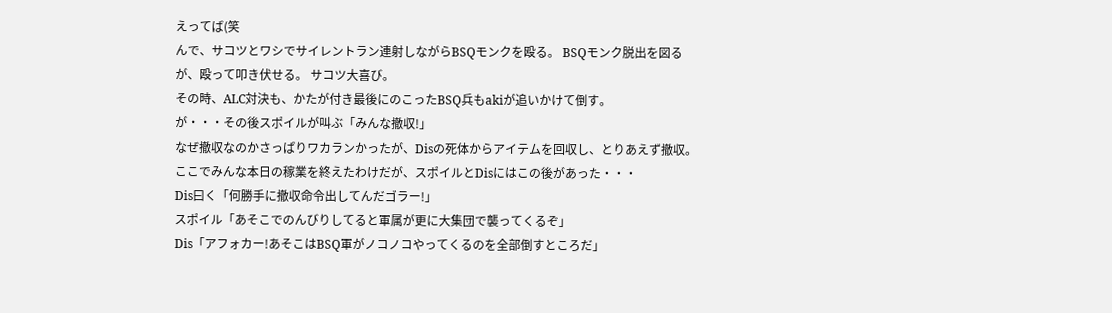えってば(笑
んで、サコツとワシでサイレントラン連射しながらBSQモンクを殴る。 BSQモンク脱出を図るが、殴って叩き伏せる。 サコツ大喜び。
その時、ALC対決も、かたが付き最後にのこったBSQ兵もakiが追いかけて倒す。
が・・・その後スポイルが叫ぶ「みんな撤収!」
なぜ撤収なのかさっぱりワカランかったが、Disの死体からアイテムを回収し、とりあえず撤収。
ここでみんな本日の稼業を終えたわけだが、スポイルとDisにはこの後があった・・・
Dis曰く「何勝手に撤収命令出してんだゴラー!」
スポイル「あそこでのんびりしてると軍属が更に大集団で襲ってくるぞ」
Dis「アフォカー!あそこはBSQ軍がノコノコやってくるのを全部倒すところだ」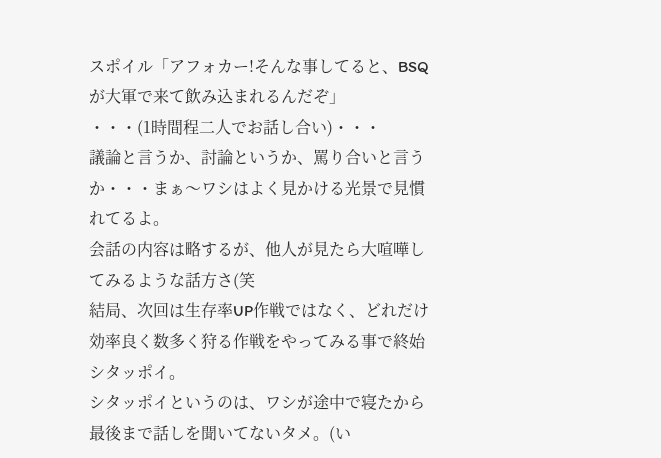スポイル「アフォカー!そんな事してると、BSQが大軍で来て飲み込まれるんだぞ」
・・・(1時間程二人でお話し合い)・・・
議論と言うか、討論というか、罵り合いと言うか・・・まぁ〜ワシはよく見かける光景で見慣れてるよ。
会話の内容は略するが、他人が見たら大喧嘩してみるような話方さ(笑
結局、次回は生存率UP作戦ではなく、どれだけ効率良く数多く狩る作戦をやってみる事で終始シタッポイ。
シタッポイというのは、ワシが途中で寝たから最後まで話しを聞いてないタメ。(い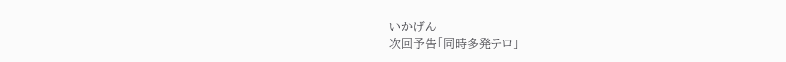いかげん
次回予告「同時多発テロ」